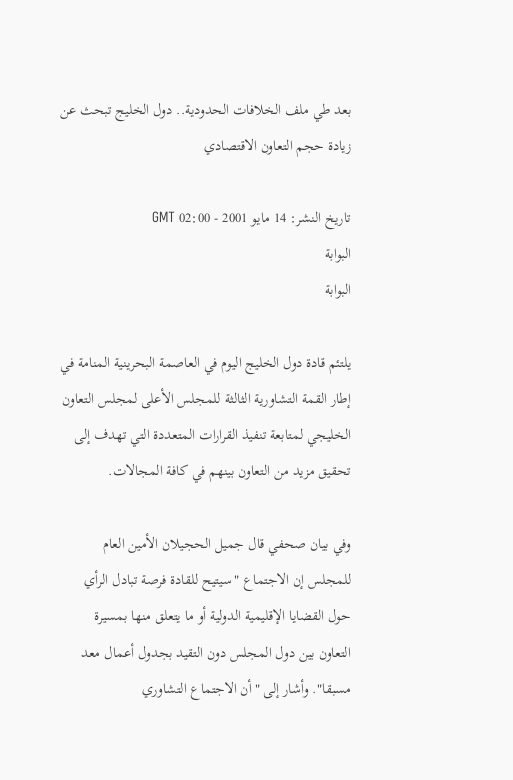بعد طي ملف الخلافات الحدودية.. دول الخليج تبحث عن زيادة حجم التعاون الاقتصادي

تاريخ النشر: 14 مايو 2001 - 02:00 GMT
البوابة
البوابة

يلتئم قادة دول الخليج اليوم في العاصمة البحرينية المنامة في إطار القمة التشاورية الثالثة للمجلس الأعلى لمجلس التعاون الخليجي لمتابعة تنفيذ القرارات المتعددة التي تهدف إلى تحقيق مزيد من التعاون بينهم في كافة المجالات.

وفي بيان صحفي قال جميل الحجيلان الأمين العام للمجلس إن الاجتماع "سيتيح للقادة فرصة تبادل الرأي حول القضايا الإقليمية الدولية أو ما يتعلق منها بمسيرة التعاون بين دول المجلس دون التقيد بجدول أعمال معد مسبقا". وأشار إلى "أن الاجتماع التشاوري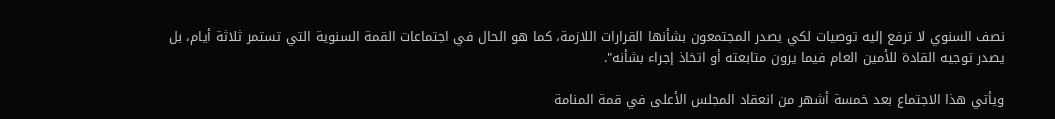نصف السنوي لا ترفع إليه توصيات لكي يصدر المجتمعون بشأنها القرارات اللازمة، كما هو الحال في اجتماعات القمة السنوية التي تستمر ثلاثة أيام، بل يصدر توجيه القادة للأمين العام فيما يرون متابعته أو اتخاذ إجراء بشأنه".

ويأتي هذا الاجتماع بعد خمسة أشهر من انعقاد المجلس الأعلى في قمة المنامة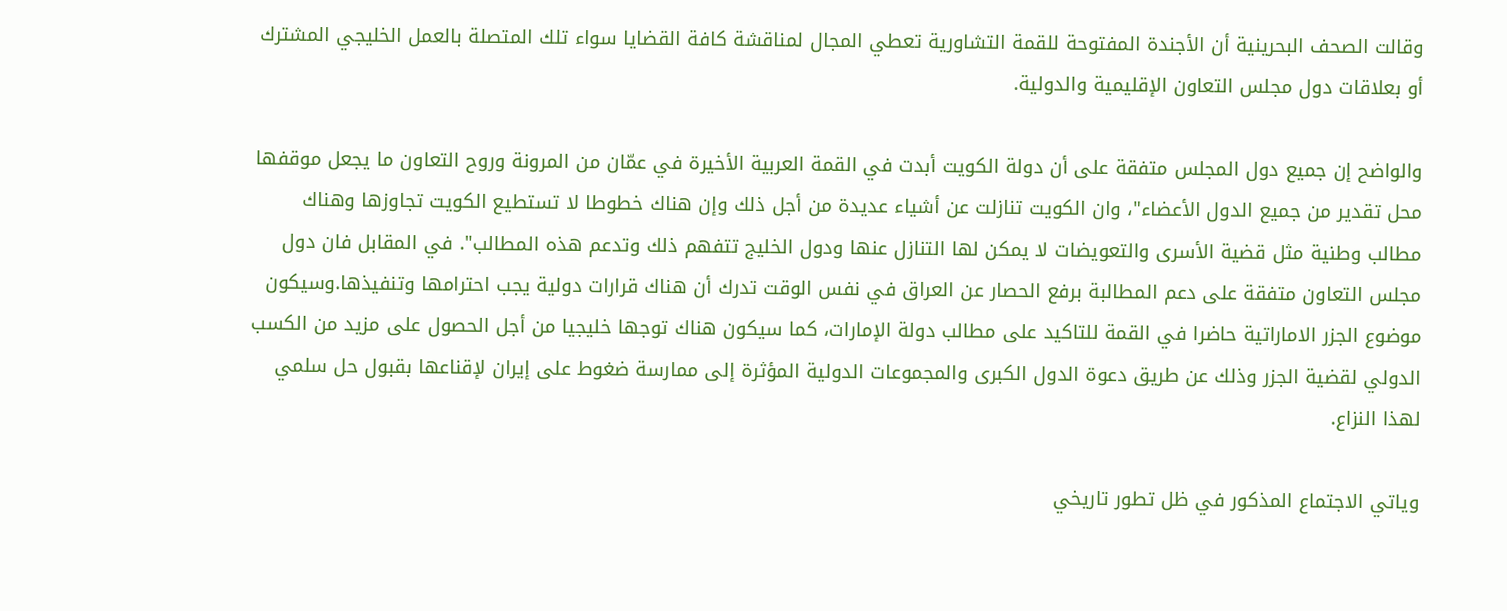وقالت الصحف البحرينية أن الأجندة المفتوحة للقمة التشاورية تعطي المجال لمناقشة كافة القضايا سواء تلك المتصلة بالعمل الخليجي المشترك أو بعلاقات دول مجلس التعاون الإقليمية والدولية.

والواضح إن جميع دول المجلس متفقة على أن دولة الكويت أبدت في القمة العربية الأخيرة في عمّان من المرونة وروح التعاون ما يجعل موقفها محل تقدير من جميع الدول الأعضاء"، وان الكويت تنازلت عن أشياء عديدة من أجل ذلك وإن هناك خطوطا لا تستطيع الكويت تجاوزها وهناك مطالب وطنية مثل قضية الأسرى والتعويضات لا يمكن لها التنازل عنها ودول الخليج تتفهم ذلك وتدعم هذه المطالب". في المقابل فان دول مجلس التعاون متفقة على دعم المطالبة برفع الحصار عن العراق في نفس الوقت تدرك أن هناك قرارات دولية يجب احترامها وتنفيذها.وسيكون موضوع الجزر الاماراتية حاضرا في القمة للتاكيد على مطالب دولة الإمارات، كما سيكون هناك توجها خليجيا من أجل الحصول على مزيد من الكسب الدولي لقضية الجزر وذلك عن طريق دعوة الدول الكبرى والمجموعات الدولية المؤثرة إلى ممارسة ضغوط على إيران لإقناعها بقبول حل سلمي لهذا النزاع.

وياتي الاجتماع المذكور في ظل تطور تاريخي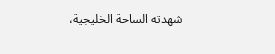شهدته الساحة الخليجية،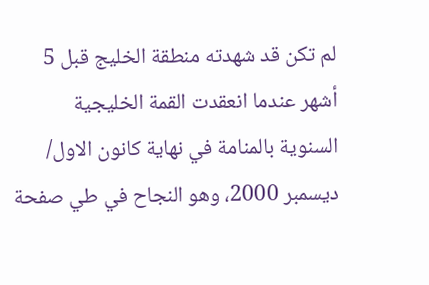لم تكن قد شهدته منطقة الخليج قبل 5 أشهر عندما انعقدت القمة الخليجية السنوية بالمنامة في نهاية كانون الاول/ ديسمبر 2000، وهو النجاح في طي صفحة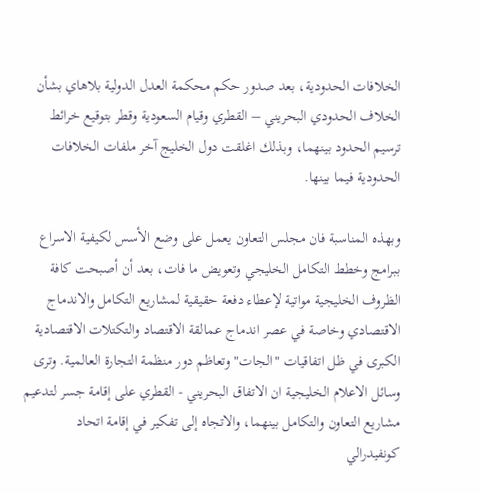الخلافات الحدودية، بعد صدور حكم محكمة العدل الدولية بلاهاي بشأن الخلاف الحدودي البحريني – القطري وقيام السعودية وقطر بتوقيع خرائط ترسيم الحدود بينهما، وبذلك اغلقت دول الخليج آخر ملفات الخلافات الحدودية فيما بينها.

وبهذه المناسبة فان مجلس التعاون يعمل على وضع الأسس لكيفية الاسراع ببرامج وخطط التكامل الخليجي وتعويض ما فات، بعد أن أصبحت كافة الظروف الخليجية مواتية لإعطاء دفعة حقيقية لمشاريع التكامل والاندماج الاقتصادي وخاصة في عصر اندماج عمالقة الاقتصاد والتكتلات الاقتصادية الكبرى في ظل اتفاقيات "الجات" وتعاظم دور منظمة التجارة العالمية. وترى وسائل الاعلام الخليجية ان الاتفاق البحريني - القطري على إقامة جسر لتدعيم مشاريع التعاون والتكامل بينهما، والاتجاه إلى تفكير في إقامة اتحاد كونفيدرالي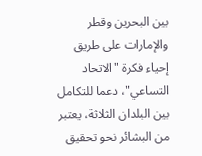بين البحرين وقطر والإمارات على طريق إحياء فكرة "الاتحاد التساعي"، دعما للتكامل بين البلدان الثلاثة، يعتبر من البشائر نحو تحقيق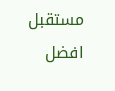مستقبل افضل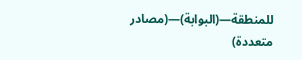للمنطقة—(البوابة)—(مصادر متعددة)